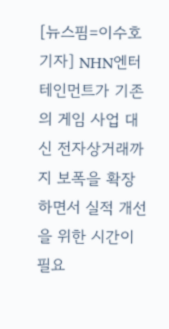[뉴스핌=이수호 기자] NHN엔터테인먼트가 기존의 게임 사업 대신 전자상거래까지 보폭을 확장하면서 실적 개선을 위한 시간이 필요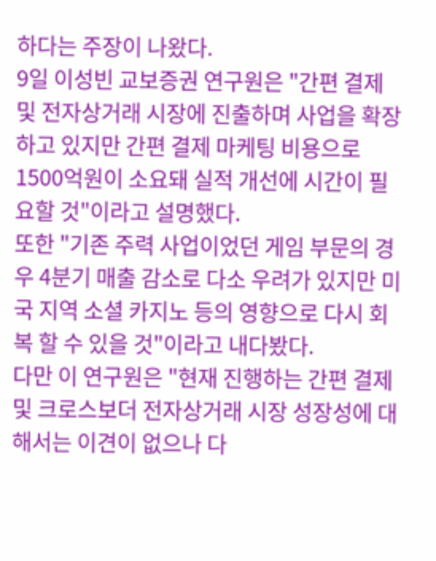하다는 주장이 나왔다.
9일 이성빈 교보증권 연구원은 "간편 결제 및 전자상거래 시장에 진출하며 사업을 확장하고 있지만 간편 결제 마케팅 비용으로 1500억원이 소요돼 실적 개선에 시간이 필요할 것"이라고 설명했다.
또한 "기존 주력 사업이었던 게임 부문의 경우 4분기 매출 감소로 다소 우려가 있지만 미국 지역 소셜 카지노 등의 영향으로 다시 회복 할 수 있을 것"이라고 내다봤다.
다만 이 연구원은 "현재 진행하는 간편 결제 및 크로스보더 전자상거래 시장 성장성에 대해서는 이견이 없으나 다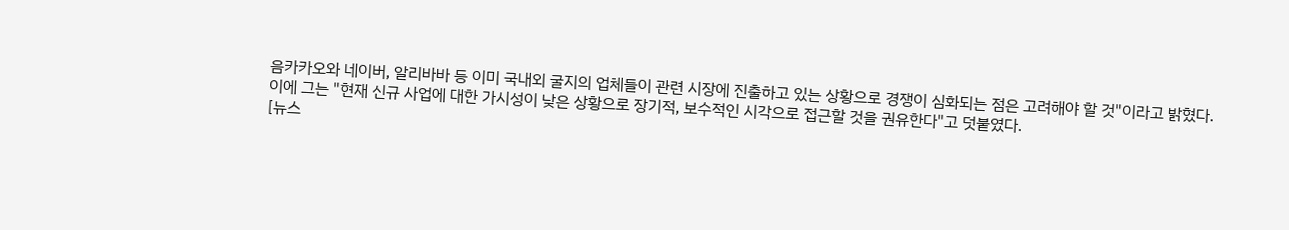음카카오와 네이버, 알리바바 등 이미 국내외 굴지의 업체들이 관련 시장에 진출하고 있는 상황으로 경쟁이 심화되는 점은 고려해야 할 것"이라고 밝혔다.
이에 그는 "현재 신규 사업에 대한 가시성이 낮은 상황으로 장기적, 보수적인 시각으로 접근할 것을 권유한다"고 덧붙였다.
[뉴스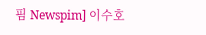핌 Newspim] 이수호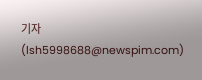기자 (lsh5998688@newspim.com)